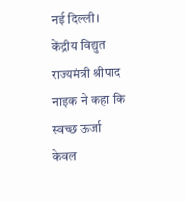नई दिल्ली। केंद्रीय विद्युत राज्यमंत्री श्रीपाद नाइक ने कहा कि स्वच्छ ऊर्जा केवल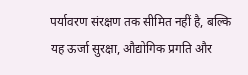पर्यावरण संरक्षण तक सीमित नहीं है, बल्कि यह ऊर्जा सुरक्षा, औद्योगिक प्रगति और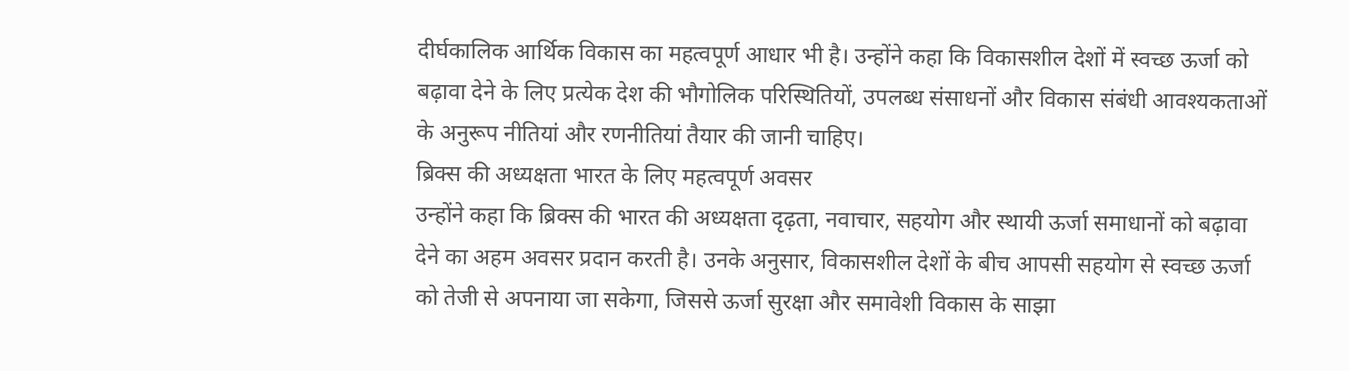दीर्घकालिक आर्थिक विकास का महत्वपूर्ण आधार भी है। उन्होंने कहा कि विकासशील देशों में स्वच्छ ऊर्जा को बढ़ावा देने के लिए प्रत्येक देश की भौगोलिक परिस्थितियों, उपलब्ध संसाधनों और विकास संबंधी आवश्यकताओं के अनुरूप नीतियां और रणनीतियां तैयार की जानी चाहिए।
ब्रिक्स की अध्यक्षता भारत के लिए महत्वपूर्ण अवसर
उन्होंने कहा कि ब्रिक्स की भारत की अध्यक्षता दृढ़ता, नवाचार, सहयोग और स्थायी ऊर्जा समाधानों को बढ़ावा देने का अहम अवसर प्रदान करती है। उनके अनुसार, विकासशील देशों के बीच आपसी सहयोग से स्वच्छ ऊर्जा को तेजी से अपनाया जा सकेगा, जिससे ऊर्जा सुरक्षा और समावेशी विकास के साझा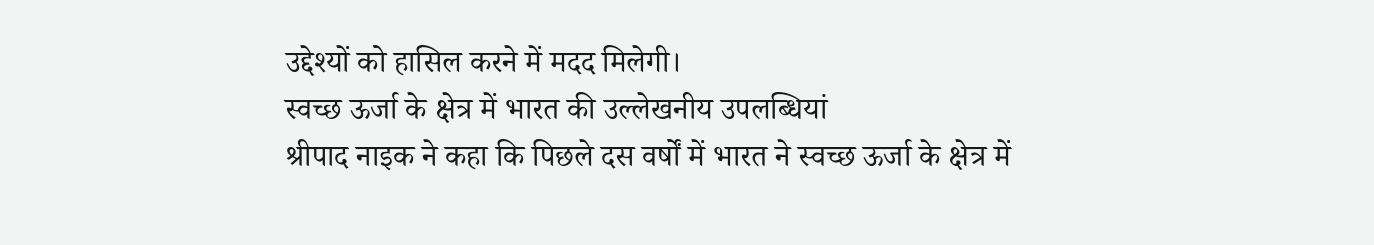उद्देश्यों को हासिल करने में मदद मिलेगी।
स्वच्छ ऊर्जा के क्षेत्र में भारत की उल्लेखनीय उपलब्धियां
श्रीपाद नाइक ने कहा कि पिछले दस वर्षों में भारत ने स्वच्छ ऊर्जा के क्षेत्र में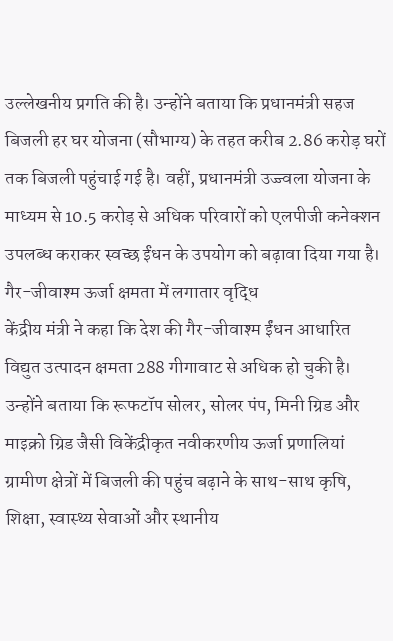उल्लेखनीय प्रगति की है। उन्होंने बताया कि प्रधानमंत्री सहज बिजली हर घर योजना (सौभाग्य) के तहत करीब 2.86 करोड़ घरों तक बिजली पहुंचाई गई है। वहीं, प्रधानमंत्री उज्ज्वला योजना के माध्यम से 10.5 करोड़ से अधिक परिवारों को एलपीजी कनेक्शन उपलब्ध कराकर स्वच्छ ईंधन के उपयोग को बढ़ावा दिया गया है।
गैर-जीवाश्म ऊर्जा क्षमता में लगातार वृद्धि
केंद्रीय मंत्री ने कहा कि देश की गैर-जीवाश्म ईंधन आधारित विद्युत उत्पादन क्षमता 288 गीगावाट से अधिक हो चुकी है। उन्होंने बताया कि रूफटॉप सोलर, सोलर पंप, मिनी ग्रिड और माइक्रो ग्रिड जैसी विकेंद्रीकृत नवीकरणीय ऊर्जा प्रणालियां ग्रामीण क्षेत्रों में बिजली की पहुंच बढ़ाने के साथ-साथ कृषि, शिक्षा, स्वास्थ्य सेवाओं और स्थानीय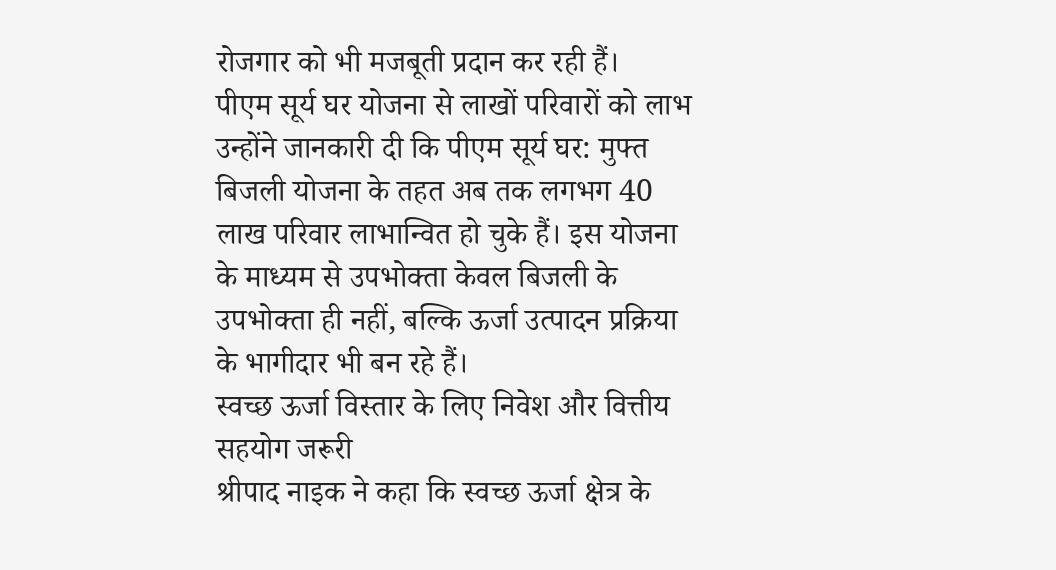रोजगार को भी मजबूती प्रदान कर रही हैं।
पीएम सूर्य घर योजना से लाखों परिवारों को लाभ
उन्होंने जानकारी दी कि पीएम सूर्य घर: मुफ्त बिजली योजना के तहत अब तक लगभग 40 लाख परिवार लाभान्वित हो चुके हैं। इस योजना के माध्यम से उपभोक्ता केवल बिजली के उपभोक्ता ही नहीं, बल्कि ऊर्जा उत्पादन प्रक्रिया के भागीदार भी बन रहे हैं।
स्वच्छ ऊर्जा विस्तार के लिए निवेश और वित्तीय सहयोग जरूरी
श्रीपाद नाइक ने कहा कि स्वच्छ ऊर्जा क्षेत्र के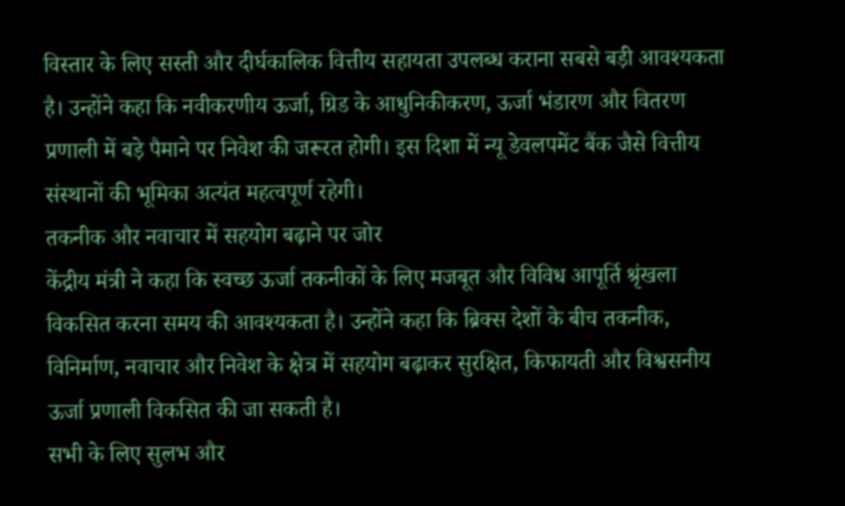विस्तार के लिए सस्ती और दीर्घकालिक वित्तीय सहायता उपलब्ध कराना सबसे बड़ी आवश्यकता है। उन्होंने कहा कि नवीकरणीय ऊर्जा, ग्रिड के आधुनिकीकरण, ऊर्जा भंडारण और वितरण प्रणाली में बड़े पैमाने पर निवेश की जरूरत होगी। इस दिशा में न्यू डेवलपमेंट बैंक जैसे वित्तीय संस्थानों की भूमिका अत्यंत महत्वपूर्ण रहेगी।
तकनीक और नवाचार में सहयोग बढ़ाने पर जोर
केंद्रीय मंत्री ने कहा कि स्वच्छ ऊर्जा तकनीकों के लिए मजबूत और विविध आपूर्ति श्रृंखला विकसित करना समय की आवश्यकता है। उन्होंने कहा कि ब्रिक्स देशों के बीच तकनीक, विनिर्माण, नवाचार और निवेश के क्षेत्र में सहयोग बढ़ाकर सुरक्षित, किफायती और विश्वसनीय ऊर्जा प्रणाली विकसित की जा सकती है।
सभी के लिए सुलभ और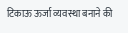टिकाऊ ऊर्जा व्यवस्था बनाने की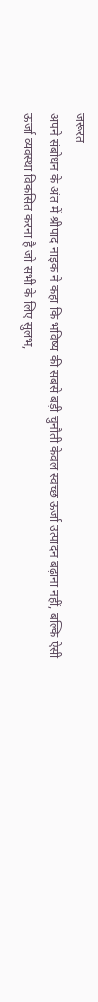जरूरत
अपने संबोधन के अंत में श्रीपाद नाइक ने कहा कि भविष्य की सबसे बड़ी चुनौती केवल स्वच्छ ऊर्जा उत्पादन बढ़ाना नहीं, बल्कि ऐसी ऊर्जा व्यवस्था विकसित करना है जो सभी के लिए सुलभ,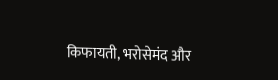किफायती, भरोसेमंद और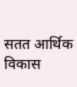सतत आर्थिक विकास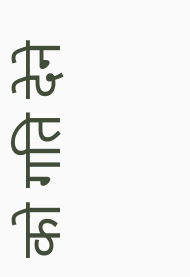को गति देने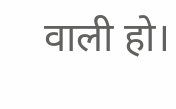वाली हो।